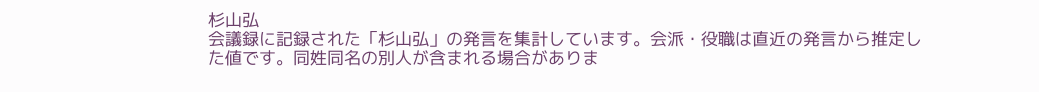杉山弘
会議録に記録された「杉山弘」の発言を集計しています。会派・役職は直近の発言から推定した値です。同姓同名の別人が含まれる場合がありま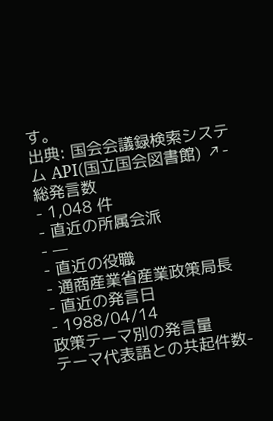す。
出典: 国会会議録検索システム API(国立国会図書館) ↗- 総発言数
- 1,048 件
- 直近の所属会派
- —
- 直近の役職
- 通商産業省産業政策局長
- 直近の発言日
- 1988/04/14
政策テーマ別の発言量
テーマ代表語との共起件数-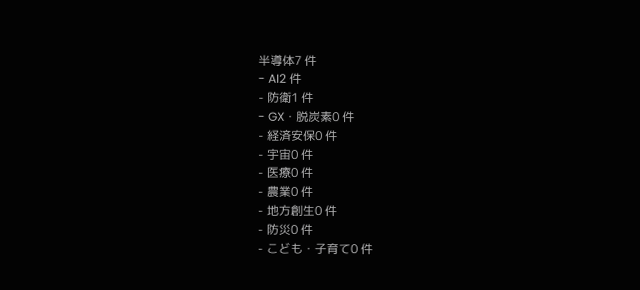半導体7 件
- AI2 件
- 防衛1 件
- GX・脱炭素0 件
- 経済安保0 件
- 宇宙0 件
- 医療0 件
- 農業0 件
- 地方創生0 件
- 防災0 件
- こども・子育て0 件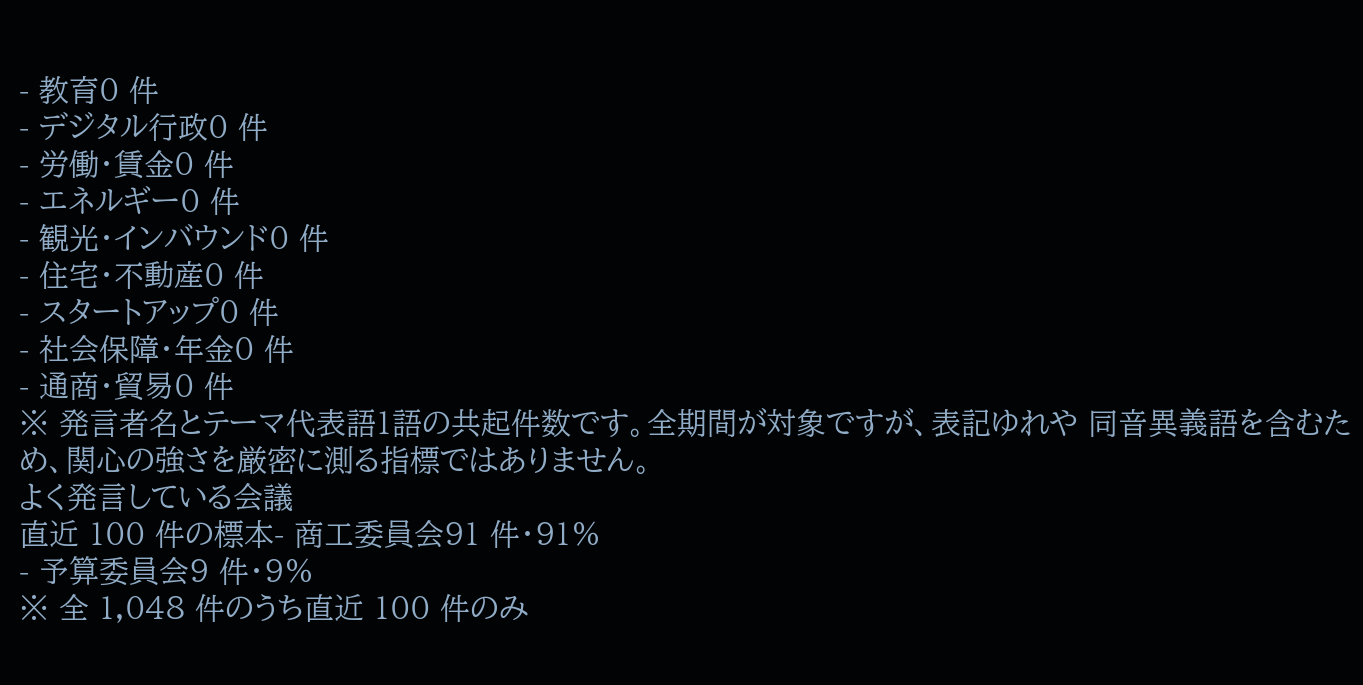- 教育0 件
- デジタル行政0 件
- 労働・賃金0 件
- エネルギー0 件
- 観光・インバウンド0 件
- 住宅・不動産0 件
- スタートアップ0 件
- 社会保障・年金0 件
- 通商・貿易0 件
※ 発言者名とテーマ代表語1語の共起件数です。全期間が対象ですが、表記ゆれや 同音異義語を含むため、関心の強さを厳密に測る指標ではありません。
よく発言している会議
直近 100 件の標本- 商工委員会91 件・91%
- 予算委員会9 件・9%
※ 全 1,048 件のうち直近 100 件のみ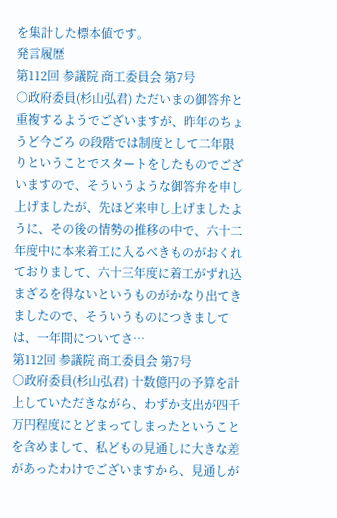を集計した標本値です。
発言履歴
第112回 参議院 商工委員会 第7号
○政府委員(杉山弘君) ただいまの御答弁と重複するようでございますが、昨年のちょうど今ごろ の段階では制度として二年限りということでスタートをしたものでございますので、そういうような御答弁を申し上げましたが、先ほど来申し上げましたように、その後の情勢の推移の中で、六十二年度中に本来着工に入るべきものがおくれておりまして、六十三年度に着工がずれ込まざるを得ないというものがかなり出てきましたので、そういうものにつきましては、一年間についてさ…
第112回 参議院 商工委員会 第7号
○政府委員(杉山弘君) 十数億円の予算を計上していただきながら、わずか支出が四千万円程度にとどまってしまったということを含めまして、私どもの見通しに大きな差があったわけでございますから、見通しが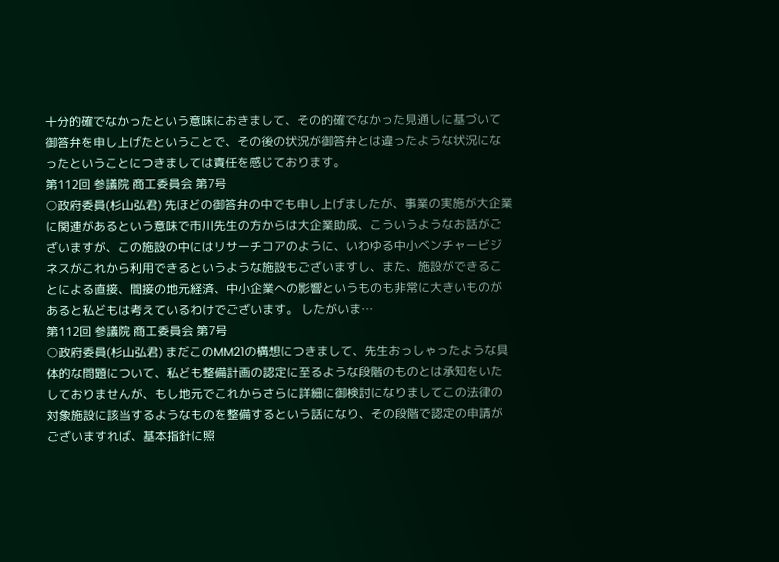十分的確でなかったという意味におきまして、その的確でなかった見通しに基づいて御答弁を申し上げたということで、その後の状況が御答弁とは違ったような状況になったということにつきましては責任を感じております。
第112回 参議院 商工委員会 第7号
○政府委員(杉山弘君) 先ほどの御答弁の中でも申し上げましたが、事業の実施が大企業に関連があるという意味で市川先生の方からは大企業助成、こういうようなお話がございますが、この施設の中にはリサーチコアのように、いわゆる中小ベンチャービジネスがこれから利用できるというような施設もございますし、また、施設ができることによる直接、間接の地元経済、中小企業への影響というものも非常に大きいものがあると私どもは考えているわけでございます。 したがいま…
第112回 参議院 商工委員会 第7号
○政府委員(杉山弘君) まだこのMM21の構想につきまして、先生おっしゃったような具体的な問題について、私ども整備計画の認定に至るような段階のものとは承知をいたしておりませんが、もし地元でこれからさらに詳細に御検討になりましてこの法律の対象施設に該当するようなものを整備するという話になり、その段階で認定の申請がございますれば、基本指針に照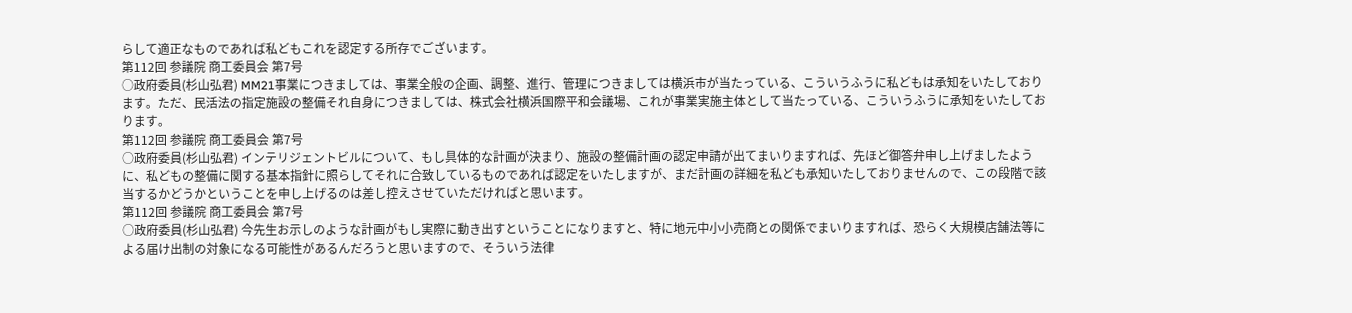らして適正なものであれば私どもこれを認定する所存でございます。
第112回 参議院 商工委員会 第7号
○政府委員(杉山弘君) MM21事業につきましては、事業全般の企画、調整、進行、管理につきましては横浜市が当たっている、こういうふうに私どもは承知をいたしております。ただ、民活法の指定施設の整備それ自身につきましては、株式会社横浜国際平和会議場、これが事業実施主体として当たっている、こういうふうに承知をいたしております。
第112回 参議院 商工委員会 第7号
○政府委員(杉山弘君) インテリジェントビルについて、もし具体的な計画が決まり、施設の整備計画の認定申請が出てまいりますれば、先ほど御答弁申し上げましたように、私どもの整備に関する基本指針に照らしてそれに合致しているものであれば認定をいたしますが、まだ計画の詳細を私ども承知いたしておりませんので、この段階で該当するかどうかということを申し上げるのは差し控えさせていただければと思います。
第112回 参議院 商工委員会 第7号
○政府委員(杉山弘君) 今先生お示しのような計画がもし実際に動き出すということになりますと、特に地元中小小売商との関係でまいりますれば、恐らく大規模店舗法等による届け出制の対象になる可能性があるんだろうと思いますので、そういう法律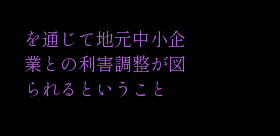を通じて地元中小企業との利害調整が図られるということ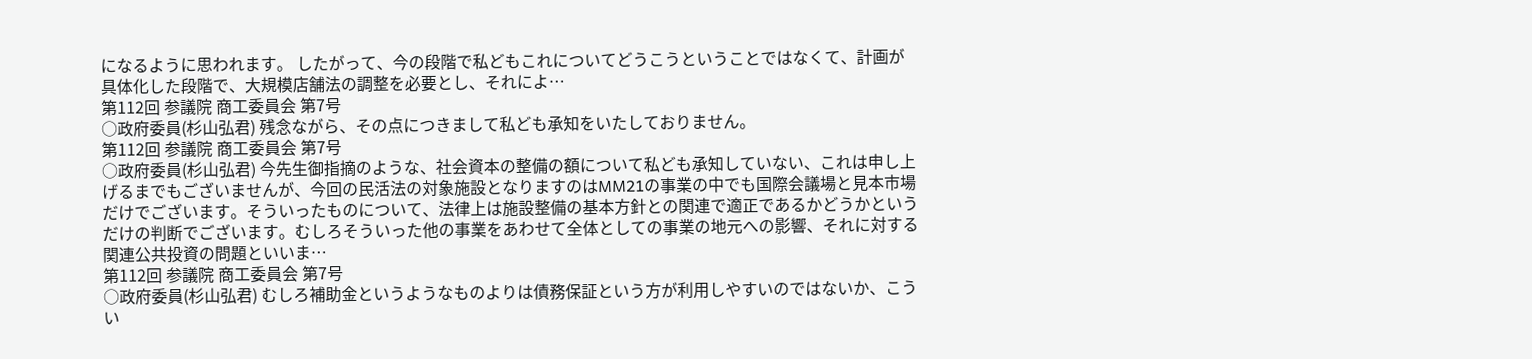になるように思われます。 したがって、今の段階で私どもこれについてどうこうということではなくて、計画が具体化した段階で、大規模店舗法の調整を必要とし、それによ…
第112回 参議院 商工委員会 第7号
○政府委員(杉山弘君) 残念ながら、その点につきまして私ども承知をいたしておりません。
第112回 参議院 商工委員会 第7号
○政府委員(杉山弘君) 今先生御指摘のような、社会資本の整備の額について私ども承知していない、これは申し上げるまでもございませんが、今回の民活法の対象施設となりますのはMM21の事業の中でも国際会議場と見本市場だけでございます。そういったものについて、法律上は施設整備の基本方針との関連で適正であるかどうかというだけの判断でございます。むしろそういった他の事業をあわせて全体としての事業の地元への影響、それに対する関連公共投資の問題といいま…
第112回 参議院 商工委員会 第7号
○政府委員(杉山弘君) むしろ補助金というようなものよりは債務保証という方が利用しやすいのではないか、こうい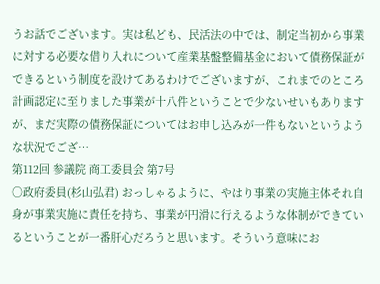うお話でございます。実は私ども、民活法の中では、制定当初から事業に対する必要な借り入れについて産業基盤整備基金において債務保証ができるという制度を設けてあるわけでございますが、これまでのところ計画認定に至りました事業が十八件ということで少ないせいもありますが、まだ実際の債務保証についてはお申し込みが一件もないというような状況でござ…
第112回 参議院 商工委員会 第7号
○政府委員(杉山弘君) おっしゃるように、やはり事業の実施主体それ自身が事業実施に責任を持ち、事業が円滑に行えるような体制ができているということが一番肝心だろうと思います。そういう意味にお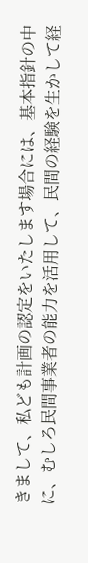きまして、私ども計画の認定をいたします場合には、基本指針の中に、むしろ民間事業者の能力を活用して、民間の経験を生かして経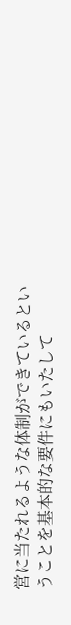営に当たれるような体制ができているということを基本的な要件にもいたして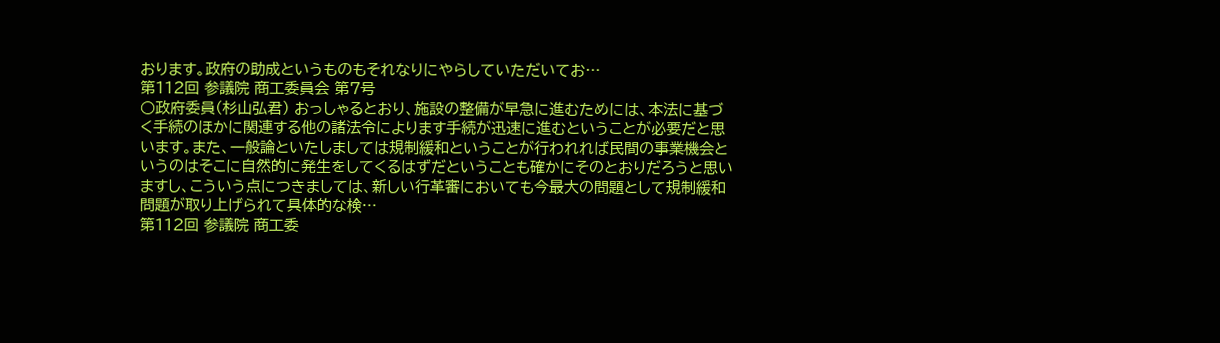おります。政府の助成というものもそれなりにやらしていただいてお…
第112回 参議院 商工委員会 第7号
○政府委員(杉山弘君) おっしゃるとおり、施設の整備が早急に進むためには、本法に基づく手続のほかに関連する他の諸法令によります手続が迅速に進むということが必要だと思います。また、一般論といたしましては規制緩和ということが行われれば民間の事業機会というのはそこに自然的に発生をしてくるはずだということも確かにそのとおりだろうと思いますし、こういう点につきましては、新しい行革審においても今最大の問題として規制緩和問題が取り上げられて具体的な検…
第112回 参議院 商工委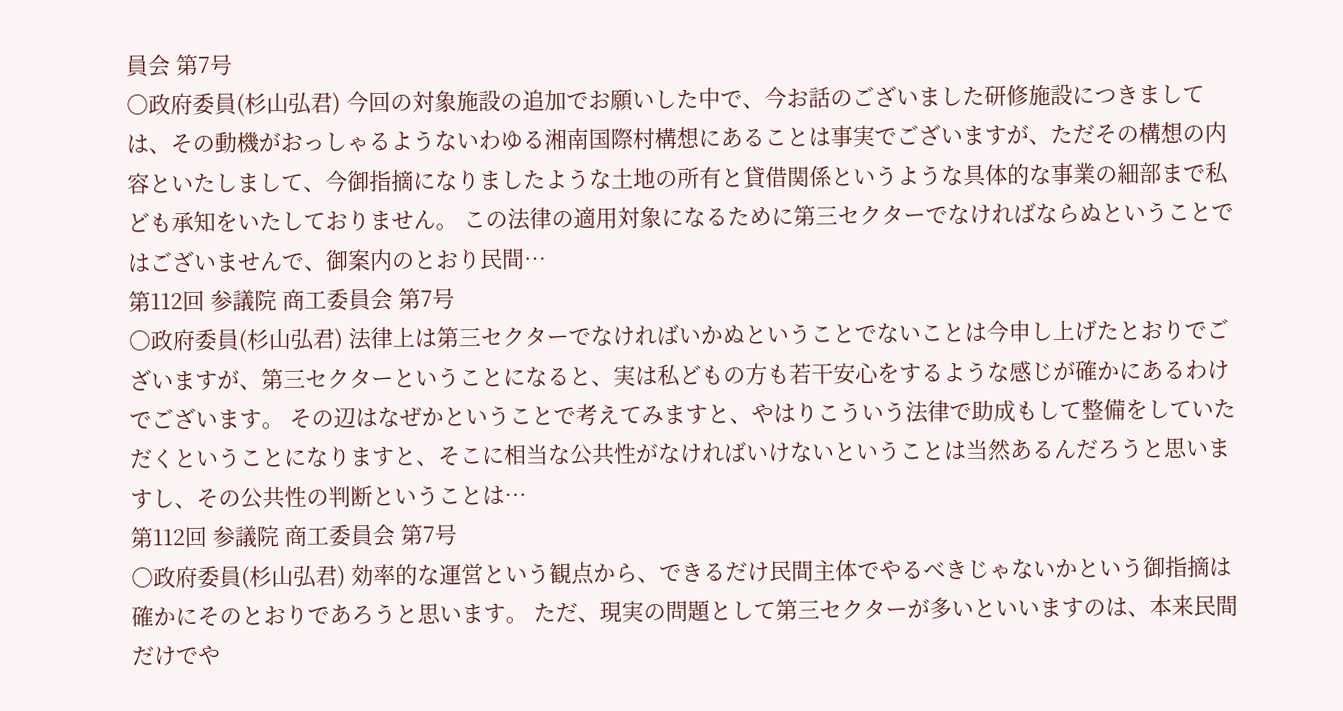員会 第7号
○政府委員(杉山弘君) 今回の対象施設の追加でお願いした中で、今お話のございました研修施設につきましては、その動機がおっしゃるようないわゆる湘南国際村構想にあることは事実でございますが、ただその構想の内容といたしまして、今御指摘になりましたような土地の所有と貸借関係というような具体的な事業の細部まで私ども承知をいたしておりません。 この法律の適用対象になるために第三セクターでなければならぬということではございませんで、御案内のとおり民間…
第112回 参議院 商工委員会 第7号
○政府委員(杉山弘君) 法律上は第三セクターでなければいかぬということでないことは今申し上げたとおりでございますが、第三セクターということになると、実は私どもの方も若干安心をするような感じが確かにあるわけでございます。 その辺はなぜかということで考えてみますと、やはりこういう法律で助成もして整備をしていただくということになりますと、そこに相当な公共性がなければいけないということは当然あるんだろうと思いますし、その公共性の判断ということは…
第112回 参議院 商工委員会 第7号
○政府委員(杉山弘君) 効率的な運営という観点から、できるだけ民間主体でやるべきじゃないかという御指摘は確かにそのとおりであろうと思います。 ただ、現実の問題として第三セクターが多いといいますのは、本来民間だけでや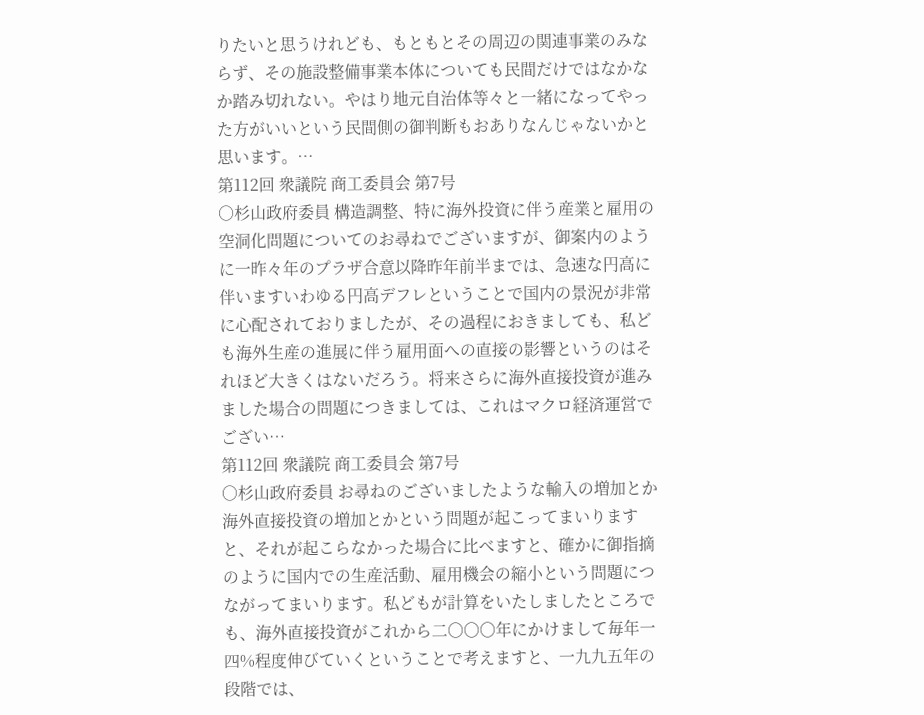りたいと思うけれども、もともとその周辺の関連事業のみならず、その施設整備事業本体についても民間だけではなかなか踏み切れない。やはり地元自治体等々と一緒になってやった方がいいという民間側の御判断もおありなんじゃないかと思います。…
第112回 衆議院 商工委員会 第7号
○杉山政府委員 構造調整、特に海外投資に伴う産業と雇用の空洞化問題についてのお尋ねでございますが、御案内のように一昨々年のプラザ合意以降昨年前半までは、急速な円高に伴いますいわゆる円高デフレということで国内の景況が非常に心配されておりましたが、その過程におきましても、私ども海外生産の進展に伴う雇用面への直接の影響というのはそれほど大きくはないだろう。将来さらに海外直接投資が進みました場合の問題につきましては、これはマクロ経済運営でござい…
第112回 衆議院 商工委員会 第7号
○杉山政府委員 お尋ねのございましたような輸入の増加とか海外直接投資の増加とかという問題が起こってまいりますと、それが起こらなかった場合に比べますと、確かに御指摘のように国内での生産活動、雇用機会の縮小という問題につながってまいります。私どもが計算をいたしましたところでも、海外直接投資がこれから二〇〇〇年にかけまして毎年一四%程度伸びていくということで考えますと、一九九五年の段階では、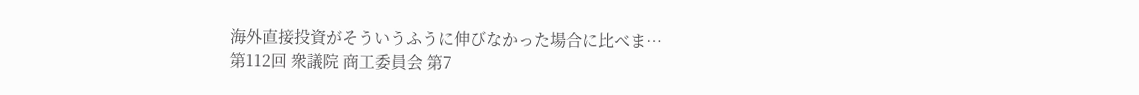海外直接投資がそういうふうに伸びなかった場合に比べま…
第112回 衆議院 商工委員会 第7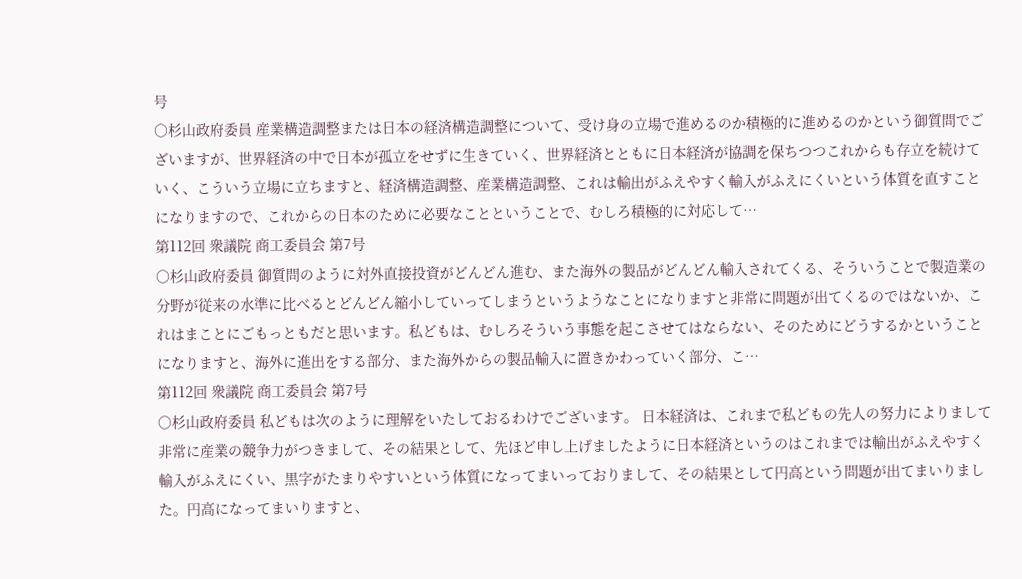号
○杉山政府委員 産業構造調整または日本の経済構造調整について、受け身の立場で進めるのか積極的に進めるのかという御質問でございますが、世界経済の中で日本が孤立をせずに生きていく、世界経済とともに日本経済が協調を保ちつつこれからも存立を続けていく、こういう立場に立ちますと、経済構造調整、産業構造調整、これは輸出がふえやすく輸入がふえにくいという体質を直すことになりますので、これからの日本のために必要なことということで、むしろ積極的に対応して…
第112回 衆議院 商工委員会 第7号
○杉山政府委員 御質問のように対外直接投資がどんどん進む、また海外の製品がどんどん輸入されてくる、そういうことで製造業の分野が従来の水準に比べるとどんどん縮小していってしまうというようなことになりますと非常に問題が出てくるのではないか、これはまことにごもっともだと思います。私どもは、むしろそういう事態を起こさせてはならない、そのためにどうするかということになりますと、海外に進出をする部分、また海外からの製品輸入に置きかわっていく部分、こ…
第112回 衆議院 商工委員会 第7号
○杉山政府委員 私どもは次のように理解をいたしておるわけでございます。 日本経済は、これまで私どもの先人の努力によりまして非常に産業の競争力がつきまして、その結果として、先ほど申し上げましたように日本経済というのはこれまでは輸出がふえやすく輸入がふえにくい、黒字がたまりやすいという体質になってまいっておりまして、その結果として円高という問題が出てまいりました。円高になってまいりますと、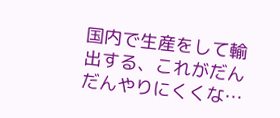国内で生産をして輸出する、これがだんだんやりにくくな…